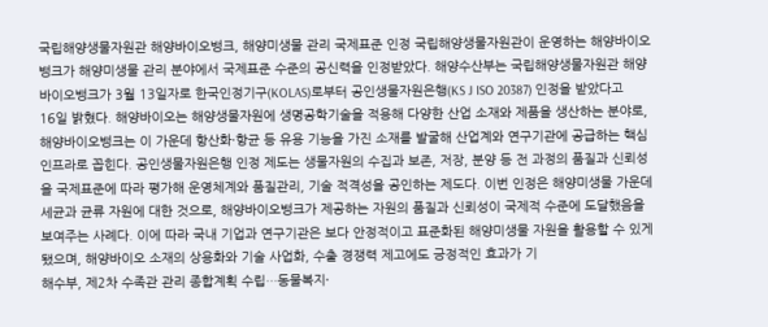국립해양생물자원관 해양바이오뱅크, 해양미생물 관리 국제표준 인정 국립해양생물자원관이 운영하는 해양바이오뱅크가 해양미생물 관리 분야에서 국제표준 수준의 공신력을 인정받았다. 해양수산부는 국립해양생물자원관 해양바이오뱅크가 3월 13일자로 한국인정기구(KOLAS)로부터 공인생물자원은행(KS J ISO 20387) 인정을 받았다고 16일 밝혔다. 해양바이오는 해양생물자원에 생명공학기술을 적용해 다양한 산업 소재와 제품을 생산하는 분야로, 해양바이오뱅크는 이 가운데 항산화·항균 등 유용 기능을 가진 소재를 발굴해 산업계와 연구기관에 공급하는 핵심 인프라로 꼽힌다. 공인생물자원은행 인정 제도는 생물자원의 수집과 보존, 저장, 분양 등 전 과정의 품질과 신뢰성을 국제표준에 따라 평가해 운영체계와 품질관리, 기술 적격성을 공인하는 제도다. 이번 인정은 해양미생물 가운데 세균과 균류 자원에 대한 것으로, 해양바이오뱅크가 제공하는 자원의 품질과 신뢰성이 국제적 수준에 도달했음을 보여주는 사례다. 이에 따라 국내 기업과 연구기관은 보다 안정적이고 표준화된 해양미생물 자원을 활용할 수 있게 됐으며, 해양바이오 소재의 상용화와 기술 사업화, 수출 경쟁력 제고에도 긍정적인 효과가 기
해수부, 제2차 수족관 관리 종합계획 수립…동물복지·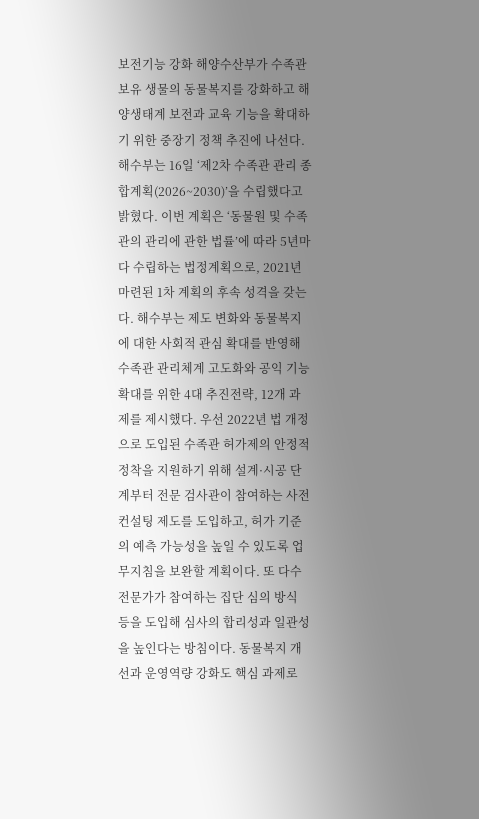보전기능 강화 해양수산부가 수족관 보유 생물의 동물복지를 강화하고 해양생태계 보전과 교육 기능을 확대하기 위한 중장기 정책 추진에 나선다. 해수부는 16일 ‘제2차 수족관 관리 종합계획(2026~2030)’을 수립했다고 밝혔다. 이번 계획은 ‘동물원 및 수족관의 관리에 관한 법률’에 따라 5년마다 수립하는 법정계획으로, 2021년 마련된 1차 계획의 후속 성격을 갖는다. 해수부는 제도 변화와 동물복지에 대한 사회적 관심 확대를 반영해 수족관 관리체계 고도화와 공익 기능 확대를 위한 4대 추진전략, 12개 과제를 제시했다. 우선 2022년 법 개정으로 도입된 수족관 허가제의 안정적 정착을 지원하기 위해 설계·시공 단계부터 전문 검사관이 참여하는 사전 컨설팅 제도를 도입하고, 허가 기준의 예측 가능성을 높일 수 있도록 업무지침을 보완할 계획이다. 또 다수 전문가가 참여하는 집단 심의 방식 등을 도입해 심사의 합리성과 일관성을 높인다는 방침이다. 동물복지 개선과 운영역량 강화도 핵심 과제로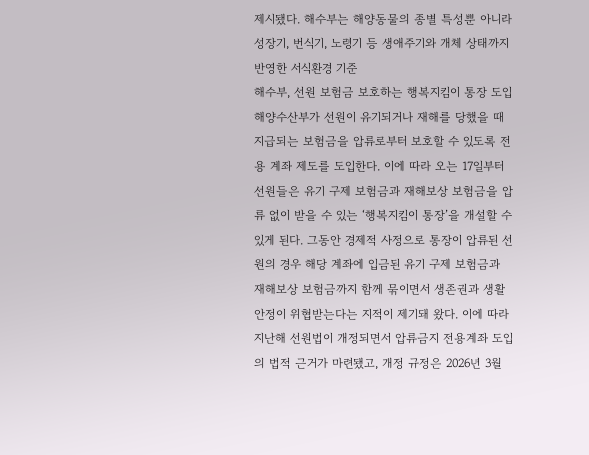제시됐다. 해수부는 해양동물의 종별 특성뿐 아니라 성장기, 번식기, 노령기 등 생애주기와 개체 상태까지 반영한 서식환경 기준
해수부, 선원 보험금 보호하는 행복지킴이 통장 도입 해양수산부가 선원이 유기되거나 재해를 당했을 때 지급되는 보험금을 압류로부터 보호할 수 있도록 전용 계좌 제도를 도입한다. 이에 따라 오는 17일부터 선원들은 유기 구제 보험금과 재해보상 보험금을 압류 없이 받을 수 있는 ‘행복지킴이 통장’을 개설할 수 있게 된다. 그동안 경제적 사정으로 통장이 압류된 선원의 경우 해당 계좌에 입금된 유기 구제 보험금과 재해보상 보험금까지 함께 묶이면서 생존권과 생활 안정이 위협받는다는 지적이 제기돼 왔다. 이에 따라 지난해 선원법이 개정되면서 압류금지 전용계좌 도입의 법적 근거가 마련됐고, 개정 규정은 2026년 3월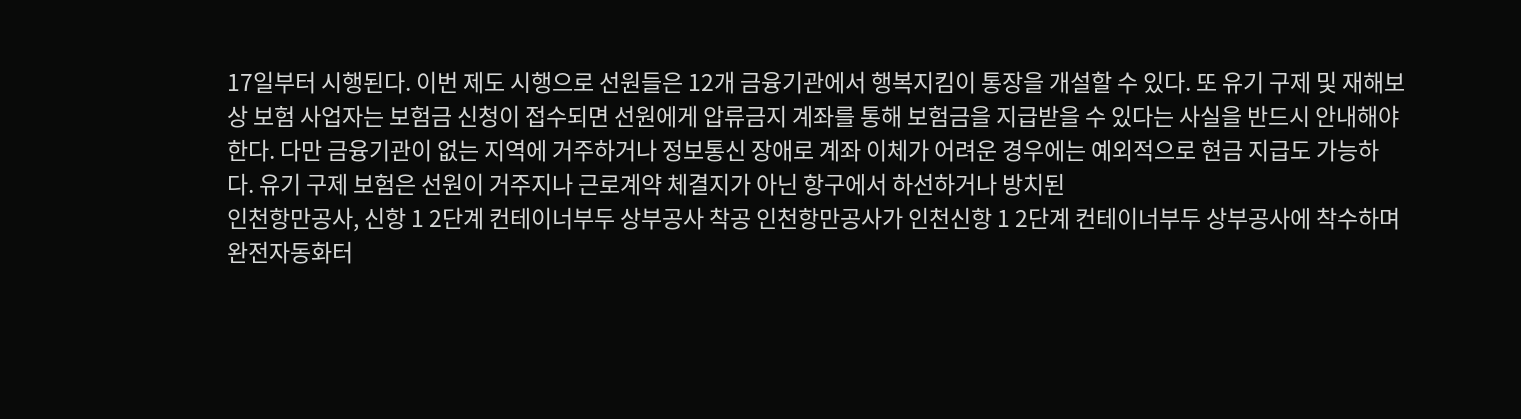17일부터 시행된다. 이번 제도 시행으로 선원들은 12개 금융기관에서 행복지킴이 통장을 개설할 수 있다. 또 유기 구제 및 재해보상 보험 사업자는 보험금 신청이 접수되면 선원에게 압류금지 계좌를 통해 보험금을 지급받을 수 있다는 사실을 반드시 안내해야 한다. 다만 금융기관이 없는 지역에 거주하거나 정보통신 장애로 계좌 이체가 어려운 경우에는 예외적으로 현금 지급도 가능하다. 유기 구제 보험은 선원이 거주지나 근로계약 체결지가 아닌 항구에서 하선하거나 방치된
인천항만공사, 신항 1 2단계 컨테이너부두 상부공사 착공 인천항만공사가 인천신항 1 2단계 컨테이너부두 상부공사에 착수하며 완전자동화터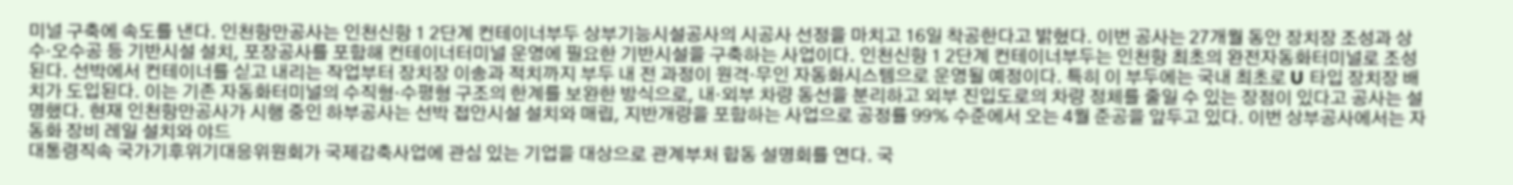미널 구축에 속도를 낸다. 인천항만공사는 인천신항 1 2단계 컨테이너부두 상부기능시설공사의 시공사 선정을 마치고 16일 착공한다고 밝혔다. 이번 공사는 27개월 동안 장치장 조성과 상수·오수공 등 기반시설 설치, 포장공사를 포함해 컨테이너터미널 운영에 필요한 기반시설을 구축하는 사업이다. 인천신항 1 2단계 컨테이너부두는 인천항 최초의 완전자동화터미널로 조성된다. 선박에서 컨테이너를 싣고 내리는 작업부터 장치장 이송과 적치까지 부두 내 전 과정이 원격·무인 자동화시스템으로 운영될 예정이다. 특히 이 부두에는 국내 최초로 U 타입 장치장 배치가 도입된다. 이는 기존 자동화터미널의 수직형·수평형 구조의 한계를 보완한 방식으로, 내·외부 차량 동선을 분리하고 외부 진입도로의 차량 정체를 줄일 수 있는 장점이 있다고 공사는 설명했다. 현재 인천항만공사가 시행 중인 하부공사는 선박 접안시설 설치와 매립, 지반개량을 포함하는 사업으로 공정률 99% 수준에서 오는 4월 준공을 앞두고 있다. 이번 상부공사에서는 자동화 장비 레일 설치와 야드
대통령직속 국가기후위기대응위원회가 국제감축사업에 관심 있는 기업을 대상으로 관계부처 합동 설명회를 연다. 국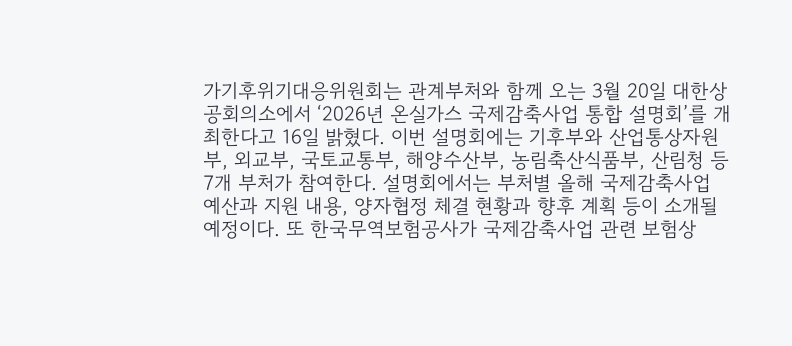가기후위기대응위원회는 관계부처와 함께 오는 3월 20일 대한상공회의소에서 ‘2026년 온실가스 국제감축사업 통합 설명회’를 개최한다고 16일 밝혔다. 이번 설명회에는 기후부와 산업통상자원부, 외교부, 국토교통부, 해양수산부, 농림축산식품부, 산림청 등 7개 부처가 참여한다. 설명회에서는 부처별 올해 국제감축사업 예산과 지원 내용, 양자협정 체결 현황과 향후 계획 등이 소개될 예정이다. 또 한국무역보험공사가 국제감축사업 관련 보험상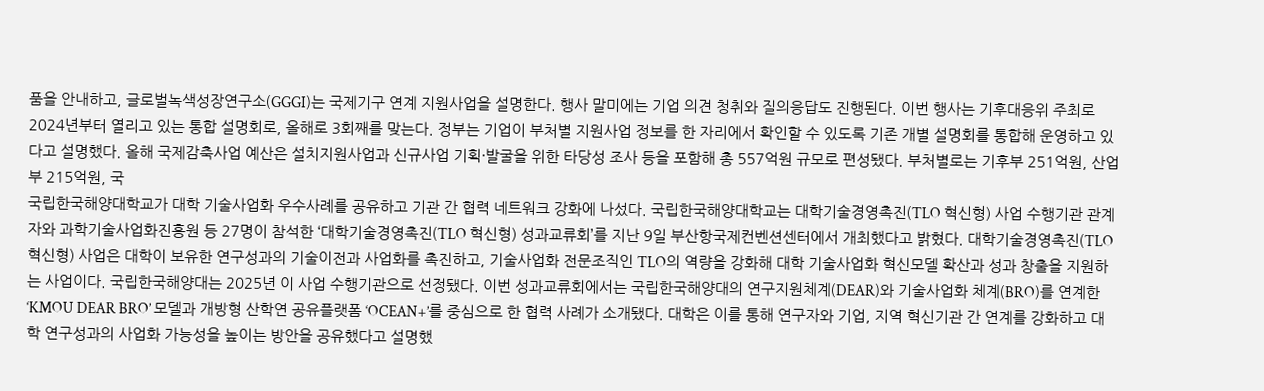품을 안내하고, 글로벌녹색성장연구소(GGGI)는 국제기구 연계 지원사업을 설명한다. 행사 말미에는 기업 의견 청취와 질의응답도 진행된다. 이번 행사는 기후대응위 주최로 2024년부터 열리고 있는 통합 설명회로, 올해로 3회째를 맞는다. 정부는 기업이 부처별 지원사업 정보를 한 자리에서 확인할 수 있도록 기존 개별 설명회를 통합해 운영하고 있다고 설명했다. 올해 국제감축사업 예산은 설치지원사업과 신규사업 기획·발굴을 위한 타당성 조사 등을 포함해 총 557억원 규모로 편성됐다. 부처별로는 기후부 251억원, 산업부 215억원, 국
국립한국해양대학교가 대학 기술사업화 우수사례를 공유하고 기관 간 협력 네트워크 강화에 나섰다. 국립한국해양대학교는 대학기술경영촉진(TLO 혁신형) 사업 수행기관 관계자와 과학기술사업화진흥원 등 27명이 참석한 ‘대학기술경영촉진(TLO 혁신형) 성과교류회’를 지난 9일 부산항국제컨벤션센터에서 개최했다고 밝혔다. 대학기술경영촉진(TLO 혁신형) 사업은 대학이 보유한 연구성과의 기술이전과 사업화를 촉진하고, 기술사업화 전문조직인 TLO의 역량을 강화해 대학 기술사업화 혁신모델 확산과 성과 창출을 지원하는 사업이다. 국립한국해양대는 2025년 이 사업 수행기관으로 선정됐다. 이번 성과교류회에서는 국립한국해양대의 연구지원체계(DEAR)와 기술사업화 체계(BRO)를 연계한 ‘KMOU DEAR BRO’ 모델과 개방형 산학연 공유플랫폼 ‘OCEAN+’를 중심으로 한 협력 사례가 소개됐다. 대학은 이를 통해 연구자와 기업, 지역 혁신기관 간 연계를 강화하고 대학 연구성과의 사업화 가능성을 높이는 방안을 공유했다고 설명했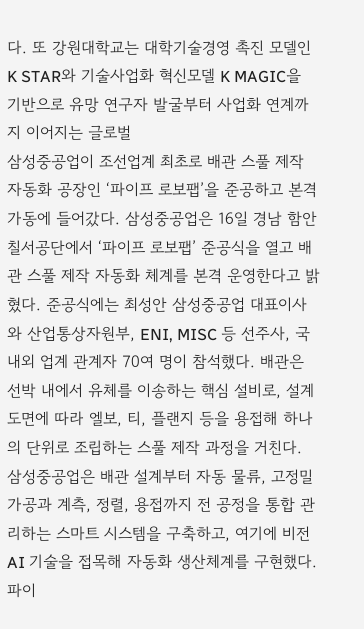다. 또 강원대학교는 대학기술경영 촉진 모델인 K STAR와 기술사업화 혁신모델 K MAGIC을 기반으로 유망 연구자 발굴부터 사업화 연계까지 이어지는 글로벌
삼성중공업이 조선업계 최초로 배관 스풀 제작 자동화 공장인 ‘파이프 로보팹’을 준공하고 본격 가동에 들어갔다. 삼성중공업은 16일 경남 함안 칠서공단에서 ‘파이프 로보팹’ 준공식을 열고 배관 스풀 제작 자동화 체계를 본격 운영한다고 밝혔다. 준공식에는 최성안 삼성중공업 대표이사와 산업통상자원부, ENI, MISC 등 선주사, 국내외 업계 관계자 70여 명이 참석했다. 배관은 선박 내에서 유체를 이송하는 핵심 설비로, 설계 도면에 따라 엘보, 티, 플랜지 등을 용접해 하나의 단위로 조립하는 스풀 제작 과정을 거친다. 삼성중공업은 배관 설계부터 자동 물류, 고정밀 가공과 계측, 정렬, 용접까지 전 공정을 통합 관리하는 스마트 시스템을 구축하고, 여기에 비전 AI 기술을 접목해 자동화 생산체계를 구현했다. 파이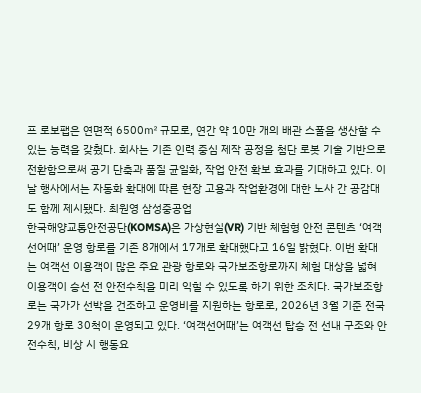프 로보팹은 연면적 6500㎡ 규모로, 연간 약 10만 개의 배관 스풀을 생산할 수 있는 능력을 갖췄다. 회사는 기존 인력 중심 제작 공정을 첨단 로봇 기술 기반으로 전환함으로써 공기 단축과 품질 균일화, 작업 안전 확보 효과를 기대하고 있다. 이날 행사에서는 자동화 확대에 따른 현장 고용과 작업환경에 대한 노사 간 공감대도 함께 제시됐다. 최원영 삼성중공업
한국해양교통안전공단(KOMSA)은 가상현실(VR) 기반 체험형 안전 콘텐츠 ‘여객선어때’ 운영 항로를 기존 8개에서 17개로 확대했다고 16일 밝혔다. 이번 확대는 여객선 이용객이 많은 주요 관광 항로와 국가보조항로까지 체험 대상을 넓혀 이용객이 승선 전 안전수칙을 미리 익힐 수 있도록 하기 위한 조치다. 국가보조항로는 국가가 선박을 건조하고 운영비를 지원하는 항로로, 2026년 3월 기준 전국 29개 항로 30척이 운영되고 있다. ‘여객선어때’는 여객선 탑승 전 선내 구조와 안전수칙, 비상 시 행동요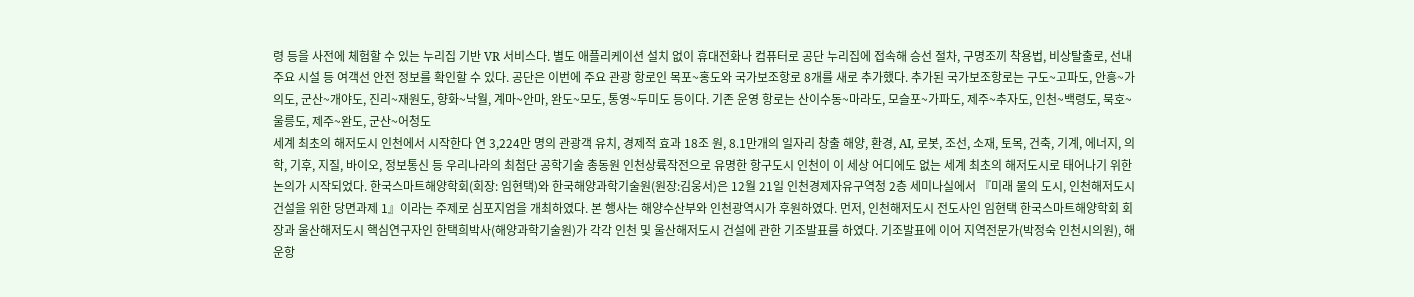령 등을 사전에 체험할 수 있는 누리집 기반 VR 서비스다. 별도 애플리케이션 설치 없이 휴대전화나 컴퓨터로 공단 누리집에 접속해 승선 절차, 구명조끼 착용법, 비상탈출로, 선내 주요 시설 등 여객선 안전 정보를 확인할 수 있다. 공단은 이번에 주요 관광 항로인 목포~홍도와 국가보조항로 8개를 새로 추가했다. 추가된 국가보조항로는 구도~고파도, 안흥~가의도, 군산~개야도, 진리~재원도, 향화~낙월, 계마~안마, 완도~모도, 통영~두미도 등이다. 기존 운영 항로는 산이수동~마라도, 모슬포~가파도, 제주~추자도, 인천~백령도, 묵호~울릉도, 제주~완도, 군산~어청도
세계 최초의 해저도시 인천에서 시작한다 연 3,224만 명의 관광객 유치, 경제적 효과 18조 원, 8.1만개의 일자리 창출 해양, 환경, AI, 로봇, 조선, 소재, 토목, 건축, 기계, 에너지, 의학, 기후, 지질, 바이오, 정보통신 등 우리나라의 최첨단 공학기술 총동원 인천상륙작전으로 유명한 항구도시 인천이 이 세상 어디에도 없는 세계 최초의 해저도시로 태어나기 위한 논의가 시작되었다. 한국스마트해양학회(회장: 임현택)와 한국해양과학기술원(원장:김웅서)은 12월 21일 인천경제자유구역청 2층 세미나실에서 『미래 물의 도시, 인천해저도시 건설을 위한 당면과제 1』이라는 주제로 심포지엄을 개최하였다. 본 행사는 해양수산부와 인천광역시가 후원하였다. 먼저, 인천해저도시 전도사인 임현택 한국스마트해양학회 회장과 울산해저도시 핵심연구자인 한택희박사(해양과학기술원)가 각각 인천 및 울산해저도시 건설에 관한 기조발표를 하였다. 기조발표에 이어 지역전문가(박정숙 인천시의원), 해운항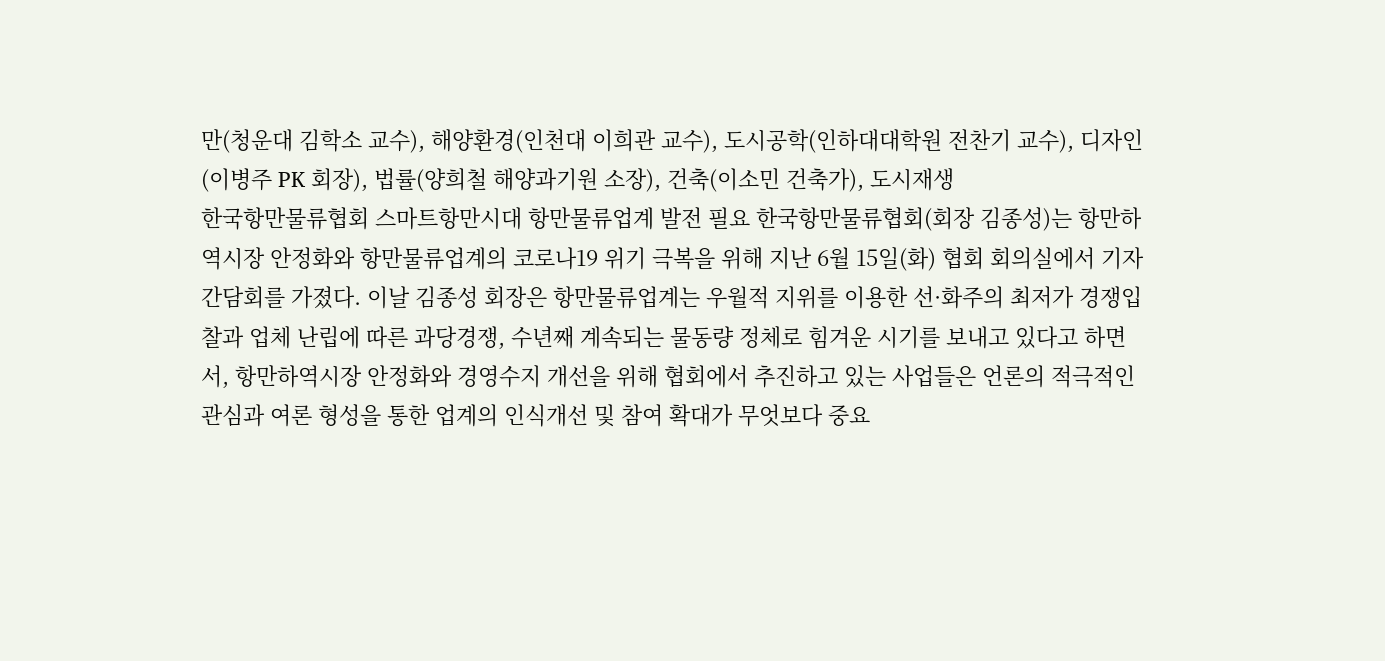만(청운대 김학소 교수), 해양환경(인천대 이희관 교수), 도시공학(인하대대학원 전찬기 교수), 디자인(이병주 PK 회장), 법률(양희철 해양과기원 소장), 건축(이소민 건축가), 도시재생
한국항만물류협회 스마트항만시대 항만물류업계 발전 필요 한국항만물류협회(회장 김종성)는 항만하역시장 안정화와 항만물류업계의 코로나19 위기 극복을 위해 지난 6월 15일(화) 협회 회의실에서 기자간담회를 가졌다. 이날 김종성 회장은 항만물류업계는 우월적 지위를 이용한 선·화주의 최저가 경쟁입찰과 업체 난립에 따른 과당경쟁, 수년째 계속되는 물동량 정체로 힘겨운 시기를 보내고 있다고 하면서, 항만하역시장 안정화와 경영수지 개선을 위해 협회에서 추진하고 있는 사업들은 언론의 적극적인 관심과 여론 형성을 통한 업계의 인식개선 및 참여 확대가 무엇보다 중요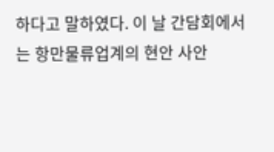하다고 말하였다. 이 날 간담회에서는 항만물류업계의 현안 사안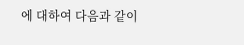에 대하여 다음과 같이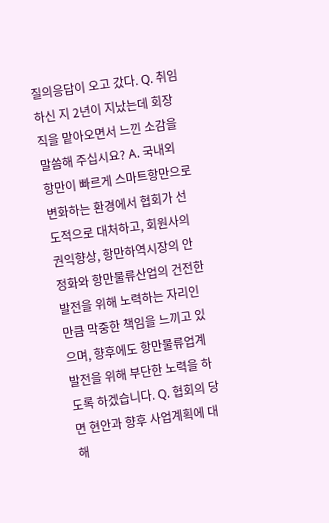질의응답이 오고 갔다. Q. 취임하신 지 2년이 지났는데 회장직을 맡아오면서 느낀 소감을 말씀해 주십시요? A. 국내외 항만이 빠르게 스마트항만으로 변화하는 환경에서 협회가 선도적으로 대처하고, 회원사의 권익향상, 항만하역시장의 안정화와 항만물류산업의 건전한 발전을 위해 노력하는 자리인 만큼 막중한 책임을 느끼고 있으며, 향후에도 항만물류업계 발전을 위해 부단한 노력을 하도록 하겠습니다. Q. 협회의 당면 현안과 향후 사업계획에 대해